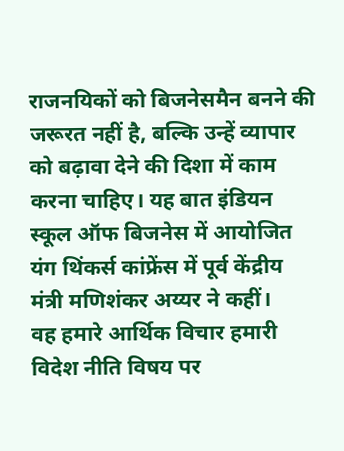राजनयिकों को बिजनेसमैन बनने की जरूरत नहीं है, बल्कि उन्हें व्यापार को बढ़ावा देने की दिशा में काम करना चाहिए। यह बात इंडियन स्कूल ऑफ बिजनेस में आयोजित यंग थिंकर्स कांफ्रेंस में पूर्व केंद्रीय मंत्री मणिशंकर अय्यर ने कहीं।
वह हमारे आर्थिक विचार हमारी विदेश नीति विषय पर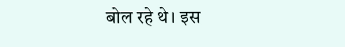बोल रहे थे। इस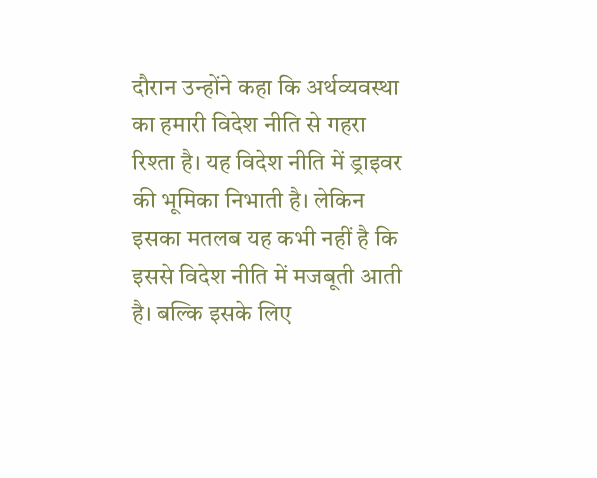दौरान उन्होंने कहा कि अर्थव्यवस्था का हमारी विदेश नीति से गहरा रिश्ता है। यह विदेश नीति में ड्राइवर की भूमिका निभाती है। लेकिन इसका मतलब यह कभी नहीं है कि इससे विदेश नीति में मजबूती आती है। बल्कि इसके लिए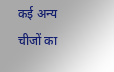कई अन्य चीजों का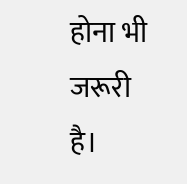होना भी जरूरी है।